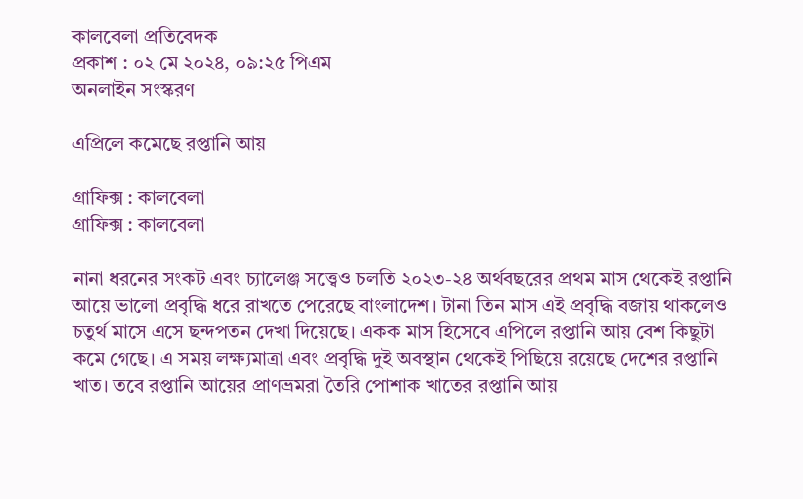কালবেলা প্রতিবেদক
প্রকাশ : ০২ মে ২০২৪, ০৯:২৫ পিএম
অনলাইন সংস্করণ

এপ্রিলে কমেছে রপ্তানি আয়

গ্রাফিক্স : কালবেলা
গ্রাফিক্স : কালবেলা

নানা ধরনের সংকট এবং চ্যালেঞ্জ সত্ত্বেও চলতি ২০২৩-২৪ অর্থবছরের প্রথম মাস থেকেই রপ্তানি আয়ে ভালো প্রবৃদ্ধি ধরে রাখতে পেরেছে বাংলাদেশ। টানা তিন মাস এই প্রবৃদ্ধি বজায় থাকলেও চতুর্থ মাসে এসে ছন্দপতন দেখা দিয়েছে। একক মাস হিসেবে এপিলে রপ্তানি আয় বেশ কিছুটা কমে গেছে। এ সময় লক্ষ্যমাত্রা এবং প্রবৃদ্ধি দুই অবস্থান থেকেই পিছিয়ে রয়েছে দেশের রপ্তানি খাত। তবে রপ্তানি আয়ের প্রাণভ্রমরা তৈরি পোশাক খাতের রপ্তানি আয়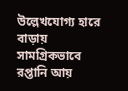উল্লেখযোগ্য হারে বাড়ায় সামগ্রিকভাবে রপ্তানি আয়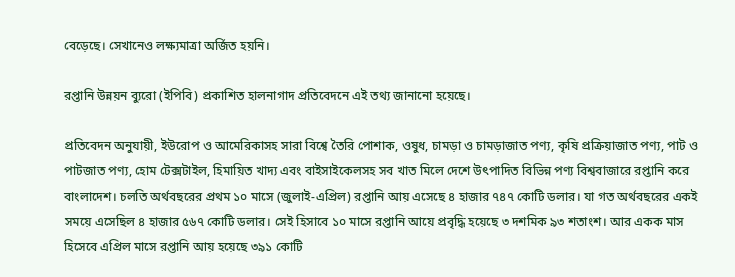বেড়েছে। সেখানেও লক্ষ্যমাত্রা অর্জিত হয়নি।

রপ্তানি উন্নয়ন ব্যুরো (ইপিবি) প্রকাশিত হালনাগাদ প্রতিবেদনে এই তথ্য জানানো হয়েছে।

প্রতিবেদন অনুযায়ী, ইউরোপ ও আমেরিকাসহ সারা বিশ্বে তৈরি পোশাক, ওষুধ, চামড়া ও চামড়াজাত পণ্য, কৃষি প্রক্রিয়াজাত পণ্য, পাট ও পাটজাত পণ্য, হোম টেক্সটাইল, হিমায়িত খাদ্য এবং বাইসাইকেলসহ সব খাত মিলে দেশে উৎপাদিত বিভিন্ন পণ্য বিশ্ববাজারে রপ্তানি করে বাংলাদেশ। চলতি অর্থবছরের প্রথম ১০ মাসে (জুলাই-এপ্রিল) রপ্তানি আয় এসেছে ৪ হাজার ৭৪৭ কোটি ডলার। যা গত অর্থবছরের একই সময়ে এসেছিল ৪ হাজার ৫৬৭ কোটি ডলার। সেই হিসাবে ১০ মাসে রপ্তানি আয়ে প্রবৃদ্ধি হয়েছে ৩ দশমিক ৯৩ শতাংশ। আর একক মাস হিসেবে এপ্রিল মাসে রপ্তানি আয় হয়েছে ৩৯১ কোটি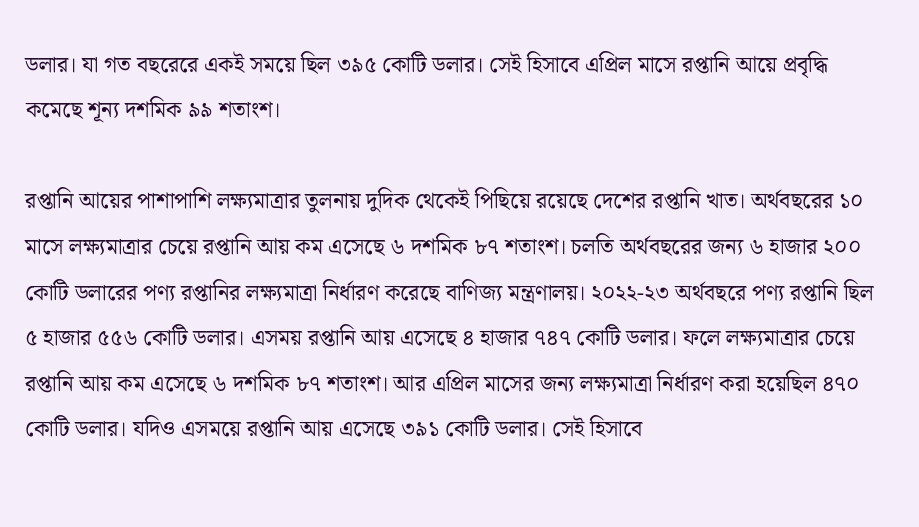ডলার। যা গত বছরেরে একই সময়ে ছিল ৩৯৫ কোটি ডলার। সেই হিসাবে এপ্রিল মাসে রপ্তানি আয়ে প্রবৃদ্ধি কমেছে শূন্য দশমিক ৯৯ শতাংশ।

রপ্তানি আয়ের পাশাপাশি লক্ষ্যমাত্রার তুলনায় দুদিক থেকেই পিছিয়ে রয়েছে দেশের রপ্তানি খাত। অর্থবছরের ১০ মাসে লক্ষ্যমাত্রার চেয়ে রপ্তানি আয় কম এসেছে ৬ দশমিক ৮৭ শতাংশ। চলতি অর্থবছরের জন্য ৬ হাজার ২০০ কোটি ডলারের পণ্য রপ্তানির লক্ষ্যমাত্রা নির্ধারণ করেছে বাণিজ্য মন্ত্রণালয়। ২০২২-২৩ অর্থবছরে পণ্য রপ্তানি ছিল ৫ হাজার ৫৫৬ কোটি ডলার। এসময় রপ্তানি আয় এসেছে ৪ হাজার ৭৪৭ কোটি ডলার। ফলে লক্ষ্যমাত্রার চেয়ে রপ্তানি আয় কম এসেছে ৬ দশমিক ৮৭ শতাংশ। আর এপ্রিল মাসের জন্য লক্ষ্যমাত্রা নির্ধারণ করা হয়েছিল ৪৭০ কোটি ডলার। যদিও এসময়ে রপ্তানি আয় এসেছে ৩৯১ কোটি ডলার। সেই হিসাবে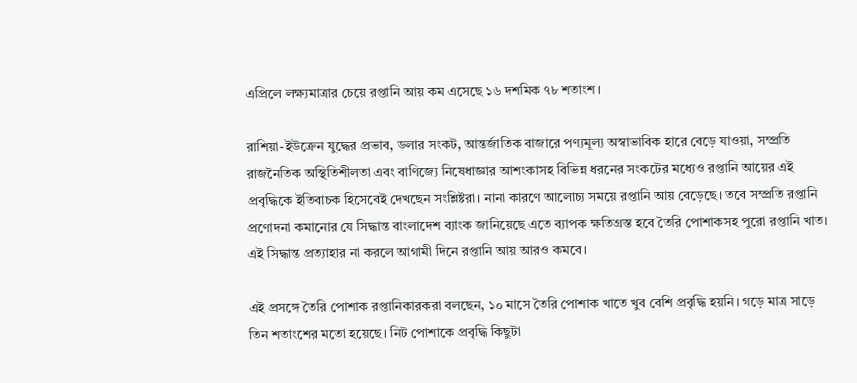এপ্রিলে লক্ষ্যমাত্রার চেয়ে রপ্তানি আয় কম এসেছে ১৬ দশমিক ৭৮ শতাংশ।

রাশিয়া-ইউক্রেন যুদ্ধের প্রভাব, ডলার সংকট, আন্তর্জাতিক বাজারে পণ্যমূল্য অস্বাভাবিক হারে বেড়ে যাওয়া, সম্প্রতি রাজনৈতিক অস্থিতিশীলতা এবং বাণিজ্যে নিষেধাজ্ঞার আশংকাসহ বিভিন্ন ধরনের সংকটের মধ্যেও রপ্তানি আয়ের এই প্রবৃদ্ধিকে ইতিবাচক হিসেবেই দেখছেন সংশ্লিষ্টরা। নানা কারণে আলোচ্য সময়ে রপ্তানি আয় বেড়েছে। তবে সম্প্রতি রপ্তানি প্রণোদনা কমানোর যে সিদ্ধান্ত বাংলাদেশ ব্যাংক জানিয়েছে এতে ব্যাপক ক্ষতিগ্রস্ত হবে তৈরি পোশাকসহ পুরো রপ্তানি খাত। এই সিদ্ধান্ত প্রত্যাহার না করলে আগামী দিনে রপ্তানি আয় আরও কমবে।

এই প্রসঙ্গে তৈরি পোশাক রপ্তানিকারকরা বলছেন, ১০ মাসে তৈরি পোশাক খাতে খুব বেশি প্রবৃদ্ধি হয়নি। গড়ে মাত্র সাড়ে তিন শতাংশের মতো হয়েছে। নিট পোশাকে প্রবৃদ্ধি কিছুটা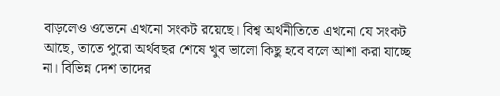বাড়লেও ওভেনে এখনো সংকট রয়েছে। বিশ্ব অর্থনীতিতে এখনো যে সংকট আছে, তাতে পুরো অর্থবছর শেষে খুব ভালো কিছু হবে বলে আশা করা যাচ্ছে না। বিভিন্ন দেশ তাদের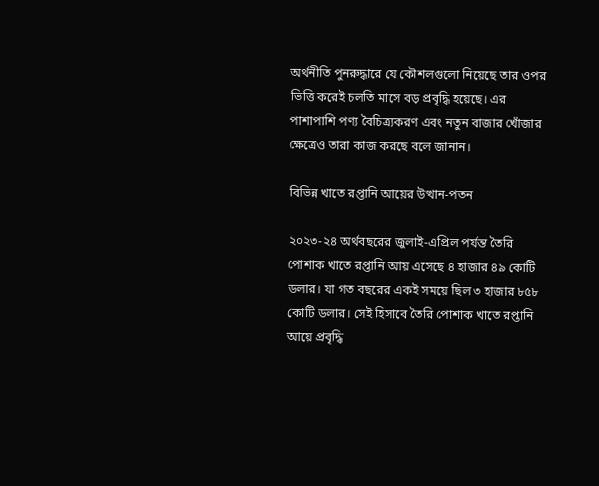অর্থনীতি পুনরুদ্ধারে যে কৌশলগুলো নিয়েছে তার ওপর ভিত্তি করেই চলতি মাসে বড় প্রবৃদ্ধি হয়েছে। এর পাশাপাশি পণ্য বৈচিত্র্যকরণ এবং নতুন বাজার খোঁজার ক্ষেত্রেও তারা কাজ করছে বলে জানান।

বিভিন্ন খাতে রপ্তানি আয়ের উত্থান-পতন

২০২৩-২৪ অর্থবছরের জুলাই-এপ্রিল পর্যন্ত তৈরি পোশাক খাতে রপ্তানি আয় এসেছে ৪ হাজার ৪৯ কোটি ডলার। যা গত বছরের একই সময়ে ছিল ৩ হাজার ৮৫৮ কোটি ডলার। সেই হিসাবে তৈরি পোশাক খাতে রপ্তানি আয়ে প্রবৃদ্ধি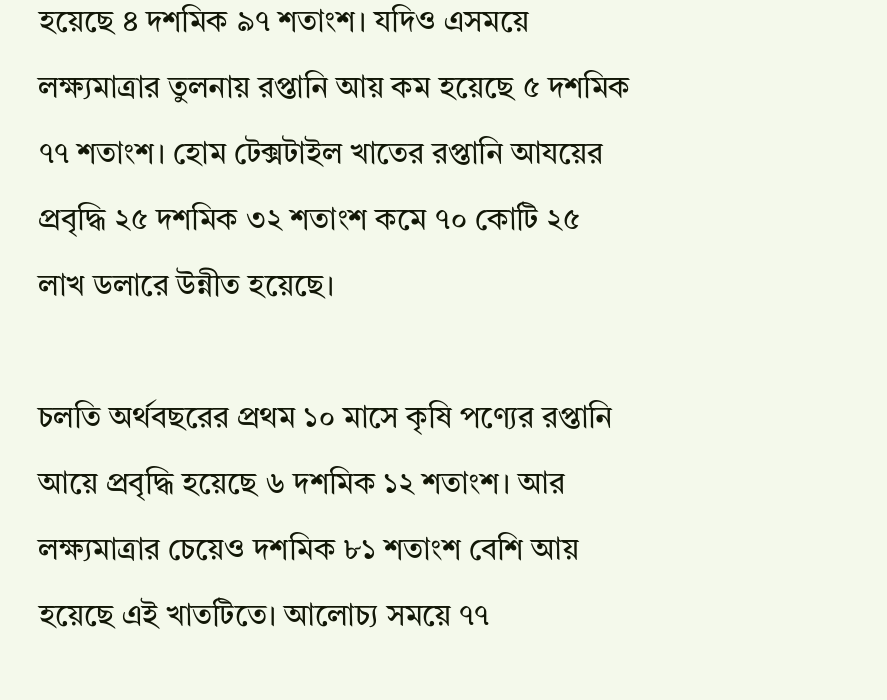হয়েছে ৪ দশমিক ৯৭ শতাংশ। যদিও এসময়ে লক্ষ্যমাত্রার তুলনায় রপ্তানি আয় কম হয়েছে ৫ দশমিক ৭৭ শতাংশ। হোম টেক্সটাইল খাতের রপ্তানি আযয়ের প্রবৃদ্ধি ২৫ দশমিক ৩২ শতাংশ কমে ৭০ কোটি ২৫ লাখ ডলারে উন্নীত হয়েছে।

চলতি অর্থবছরের প্রথম ১০ মাসে কৃষি পণ্যের রপ্তানি আয়ে প্রবৃদ্ধি হয়েছে ৬ দশমিক ১২ শতাংশ। আর লক্ষ্যমাত্রার চেয়েও দশমিক ৮১ শতাংশ বেশি আয় হয়েছে এই খাতটিতে। আলোচ্য সময়ে ৭৭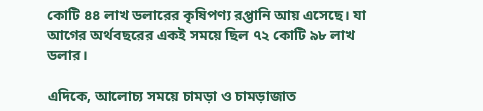কোটি ৪৪ লাখ ডলারের কৃষিপণ্য রপ্তানি আয় এসেছে। যা আগের অর্থবছরের একই সময়ে ছিল ৭২ কোটি ৯৮ লাখ ডলার।

এদিকে, আলোচ্য সময়ে চামড়া ও চামড়াজাত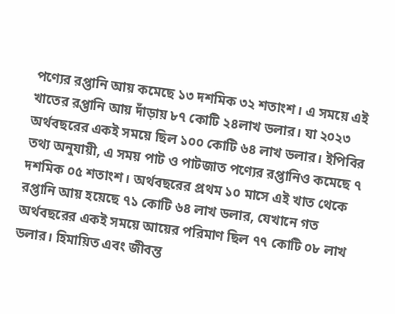পণ্যের রপ্তানি আয় কমেছে ১৩ দশমিক ৩২ শতাংশ। এ সময়ে এই খাতের রপ্তানি আয় দাঁড়ায় ৮৭ কোটি ২৪লাখ ডলার। যা ২০২৩ অর্থবছরের একই সময়ে ছিল ১০০ কোটি ৬৪ লাখ ডলার। ইপিবির তথ্য অনুযায়ী, এ সময় পাট ও পাটজাত পণ্যের রপ্তানিও কমেছে ৭ দশমিক ০৫ শতাংশ। অর্থবছরের প্রথম ১০ মাসে এই খাত থেকে রপ্তানি আয় হয়েছে ৭১ কোটি ৬৪ লাখ ডলার, যেখানে গত অর্থবছরের একই সময়ে আয়ের পরিমাণ ছিল ৭৭ কোটি ০৮ লাখ ডলার। হিমায়িত এবং জীবন্ত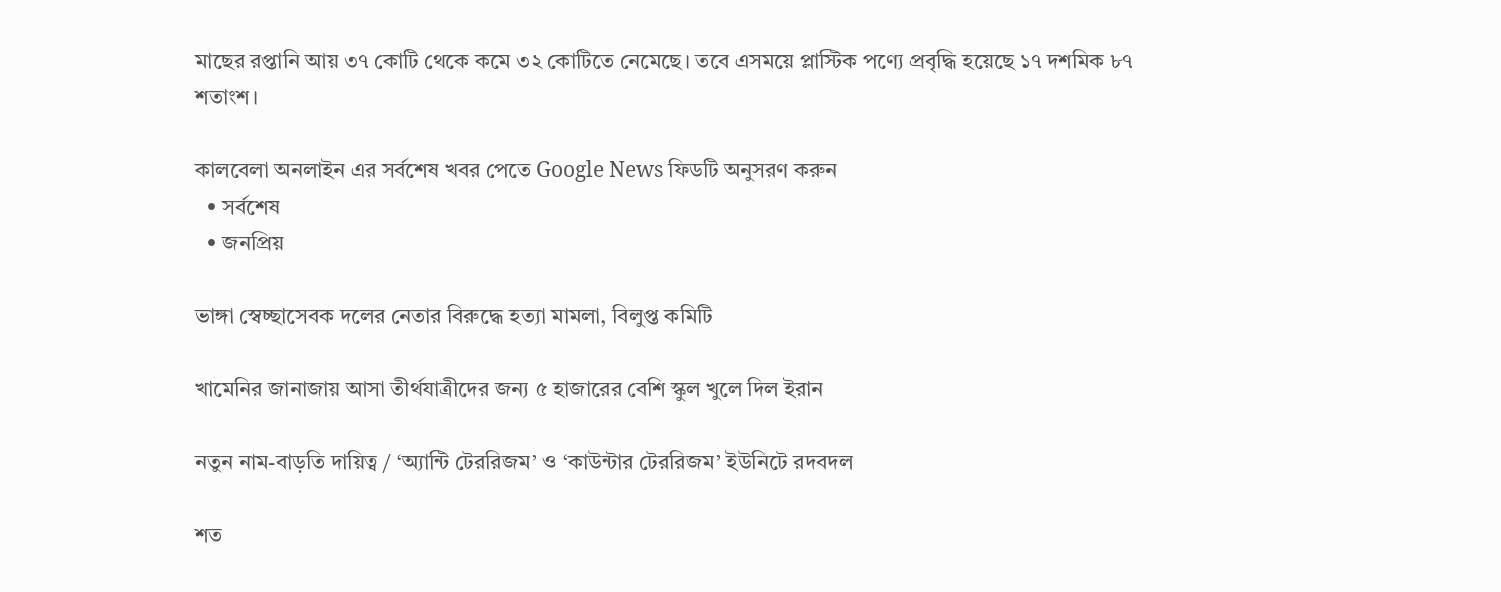মাছের রপ্তানি আয় ৩৭ কোটি থেকে কমে ৩২ কোটিতে নেমেছে। তবে এসময়ে প্লাস্টিক পণ্যে প্রবৃদ্ধি হয়েছে ১৭ দশমিক ৮৭ শতাংশ।

কালবেলা অনলাইন এর সর্বশেষ খবর পেতে Google News ফিডটি অনুসরণ করুন
  • সর্বশেষ
  • জনপ্রিয়

ভাঙ্গা স্বেচ্ছাসেবক দলের নেতার বিরুদ্ধে হত্যা মামলা, বিলুপ্ত কমিটি

খামেনির জানাজায় আসা তীর্থযাত্রীদের জন্য ৫ হাজারের বেশি স্কুল খুলে দিল ইরান

নতুন নাম-বাড়তি দায়িত্ব / ‘অ্যান্টি টেররিজম’ ও ‘কাউন্টার টেররিজম’ ইউনিটে রদবদল

শত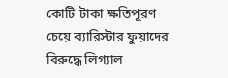কোটি টাকা ক্ষতিপূরণ চেয়ে ব্যারিস্টার ফুয়াদের বিরুদ্ধে লিগ্যাল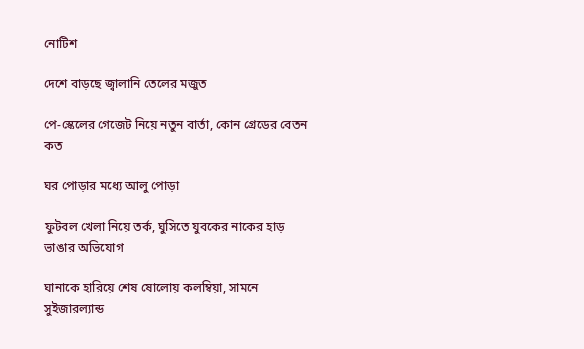নোটিশ

দেশে বাড়ছে জ্বালানি তেলের মজুত

পে-স্কেলের গেজেট নিয়ে নতুন বার্তা, কোন গ্রেডের বেতন কত

ঘর পোড়ার মধ্যে আলু পোড়া

ফুটবল খেলা নিয়ে তর্ক, ঘুসিতে যুবকের নাকের হাড় ভাঙার অভিযোগ

ঘানাকে হারিয়ে শেষ ষোলোয় কলম্বিয়া, সামনে সুইজারল্যান্ড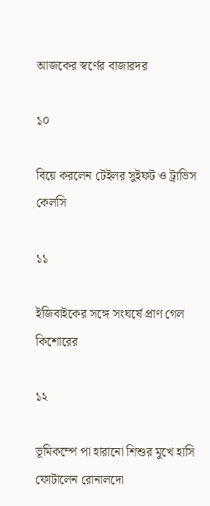আজকের স্বর্ণের বাজারদর

১০

বিয়ে করলেন টেইলর সুইফট ও ট্রাভিস কেলসি

১১

ইজিবাইকের সঙ্গে সংঘর্ষে প্রাণ গেল কিশোরের

১২

ভূমিকম্পে পা হারানো শিশুর মুখে হাসি ফোটালেন রোনালদো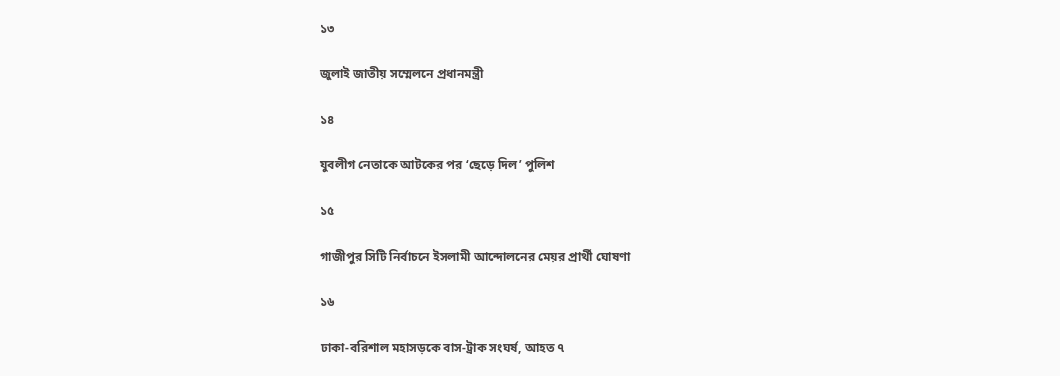১৩

জুলাই জাতীয় সম্মেলনে প্রধানমন্ত্রী

১৪

যুবলীগ নেতাকে আটকের পর ‘ছেড়ে দিল’ পুলিশ

১৫

গাজীপুর সিটি নির্বাচনে ইসলামী আন্দোলনের মেয়র প্রার্থী ঘোষণা

১৬

ঢাকা-বরিশাল মহাসড়কে বাস-ট্রাক সংঘর্ষ, আহত ৭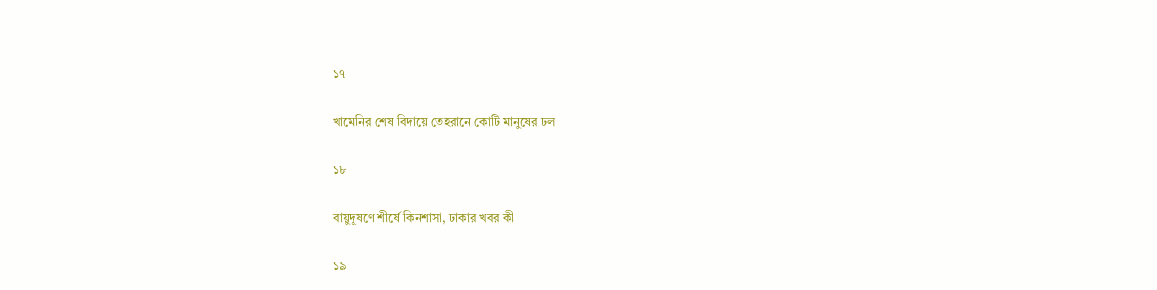১৭

খামেনির শেষ বিদায়ে তেহরানে কোটি মানুষের ঢল

১৮

বায়ুদূষণে শীর্ষে কিনশাসা, ঢাকার খবর কী

১৯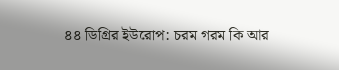৪৪ ডিগ্রির ইউরোপ: চরম গরম কি আর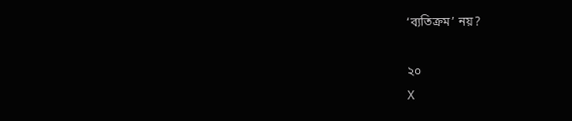‘ব্যতিক্রম’ নয়?

২০
X